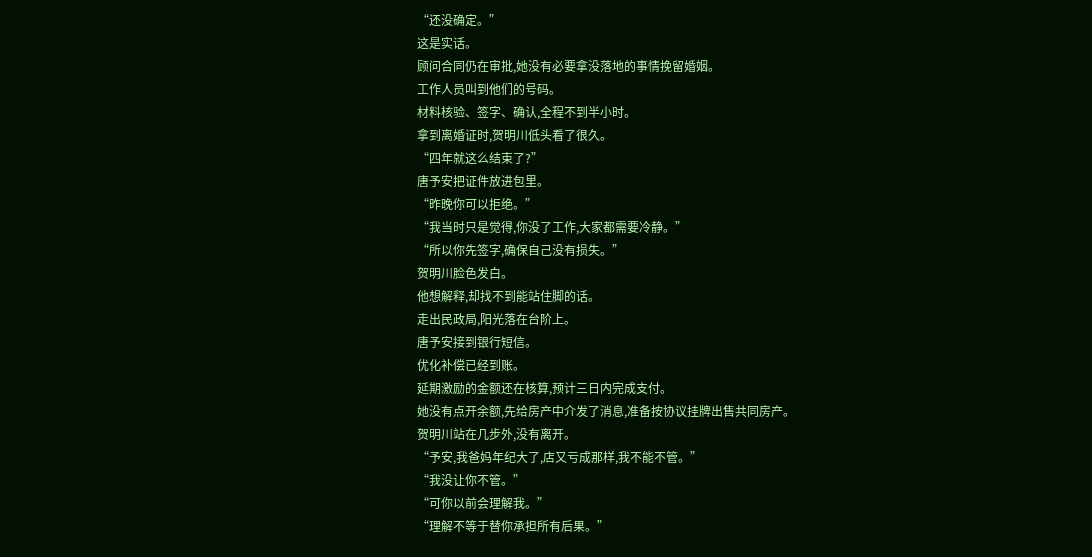“还没确定。”
这是实话。
顾问合同仍在审批,她没有必要拿没落地的事情挽留婚姻。
工作人员叫到他们的号码。
材料核验、签字、确认,全程不到半小时。
拿到离婚证时,贺明川低头看了很久。
“四年就这么结束了?”
唐予安把证件放进包里。
“昨晚你可以拒绝。”
“我当时只是觉得,你没了工作,大家都需要冷静。”
“所以你先签字,确保自己没有损失。”
贺明川脸色发白。
他想解释,却找不到能站住脚的话。
走出民政局,阳光落在台阶上。
唐予安接到银行短信。
优化补偿已经到账。
延期激励的金额还在核算,预计三日内完成支付。
她没有点开余额,先给房产中介发了消息,准备按协议挂牌出售共同房产。
贺明川站在几步外,没有离开。
“予安,我爸妈年纪大了,店又亏成那样,我不能不管。”
“我没让你不管。”
“可你以前会理解我。”
“理解不等于替你承担所有后果。”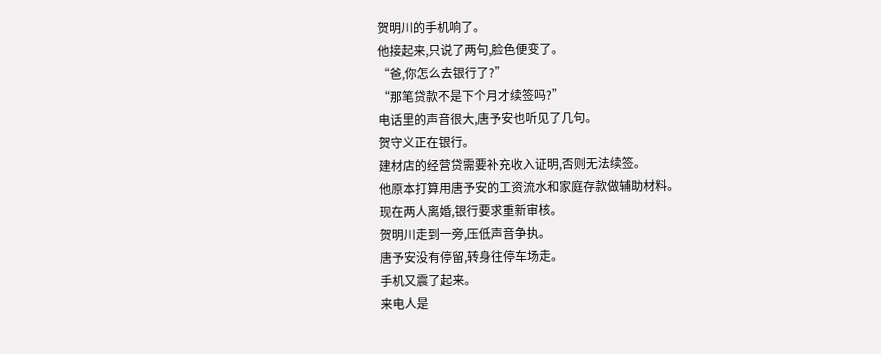贺明川的手机响了。
他接起来,只说了两句,脸色便变了。
“爸,你怎么去银行了?”
“那笔贷款不是下个月才续签吗?”
电话里的声音很大,唐予安也听见了几句。
贺守义正在银行。
建材店的经营贷需要补充收入证明,否则无法续签。
他原本打算用唐予安的工资流水和家庭存款做辅助材料。
现在两人离婚,银行要求重新审核。
贺明川走到一旁,压低声音争执。
唐予安没有停留,转身往停车场走。
手机又震了起来。
来电人是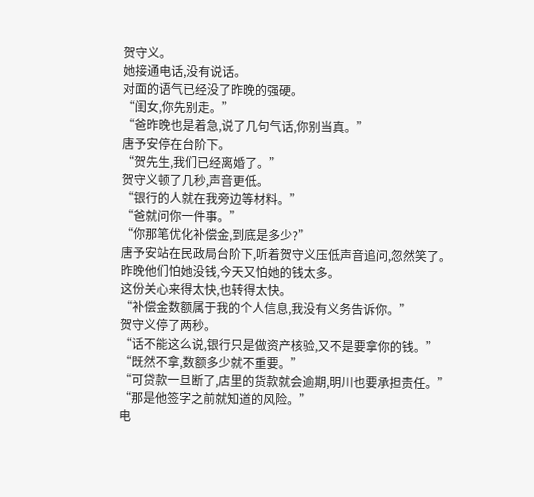贺守义。
她接通电话,没有说话。
对面的语气已经没了昨晚的强硬。
“闺女,你先别走。”
“爸昨晚也是着急,说了几句气话,你别当真。”
唐予安停在台阶下。
“贺先生,我们已经离婚了。”
贺守义顿了几秒,声音更低。
“银行的人就在我旁边等材料。”
“爸就问你一件事。”
“你那笔优化补偿金,到底是多少?”
唐予安站在民政局台阶下,听着贺守义压低声音追问,忽然笑了。
昨晚他们怕她没钱,今天又怕她的钱太多。
这份关心来得太快,也转得太快。
“补偿金数额属于我的个人信息,我没有义务告诉你。”
贺守义停了两秒。
“话不能这么说,银行只是做资产核验,又不是要拿你的钱。”
“既然不拿,数额多少就不重要。”
“可贷款一旦断了,店里的货款就会逾期,明川也要承担责任。”
“那是他签字之前就知道的风险。”
电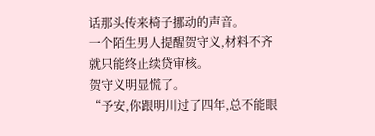话那头传来椅子挪动的声音。
一个陌生男人提醒贺守义,材料不齐就只能终止续贷审核。
贺守义明显慌了。
“予安,你跟明川过了四年,总不能眼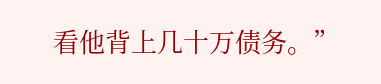看他背上几十万债务。”